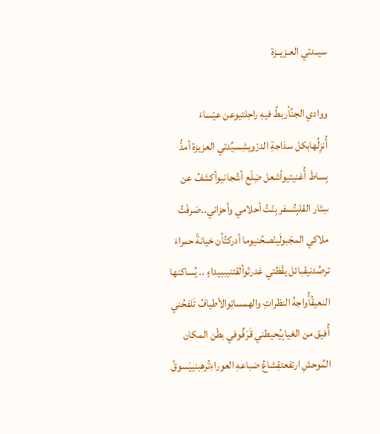سيــدتي العـزيــزة

ووادي الجنِّأربطُ فيهِ راحِلتيوعن عيْساءَ أُنزِلُهابكل سذاجةِ الدرْويشِسيِّدتي العزيزة أمدُّ بِساطَ أُغنيتيوأشعل ضِلْع أشْجانيوأكشفُ عن سِتَار القلبِتُسفر بِنْتُ أحلامي وأحزاني..صَرفْتُ ملاكي المجْبولَينْصحُنيوما أدركتُأن خيانةً حمراءَ ترصُدنيقبائل يقْظتي غدرتْوألقتنيببيداءٍ .. يُساكنها النعيقُأُواجهُ النظراتِ والهمساتِوالأطيافُ تَلفحُني أُفيق من الغيابِيُحيطني قَرَفٌوفي بطْن المكان المُوحشِ ارتفعتقِشاعُ ضباعهِ العوراءِتُرهبنييَسوقُ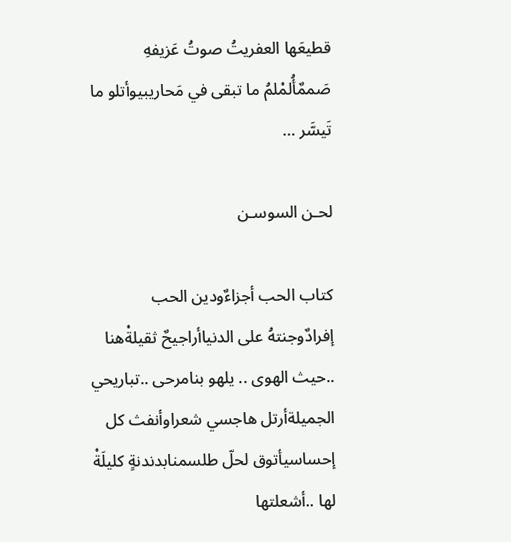قطيعَها العفريتُ صوتُ عَزيفهِ صَممٌأُلمْلمُ ما تبقى في مَحاريبيوأتلو ما تَيسَّر …

لحـن السوسـن

كتاب الحب أجزاءٌودين الحب إفرادٌوجنتهُ على الدنياأراجيحٌ ثقيلةْهنا ..حيث الهوى .. يلهو بنامرحى ..تباريحي الجميلةأرتل هاجسي شعراوأنفث كل إحساسيأتوق لحلّ طلسمنابدندنةٍ كليلَةْ لها ..أشعلتها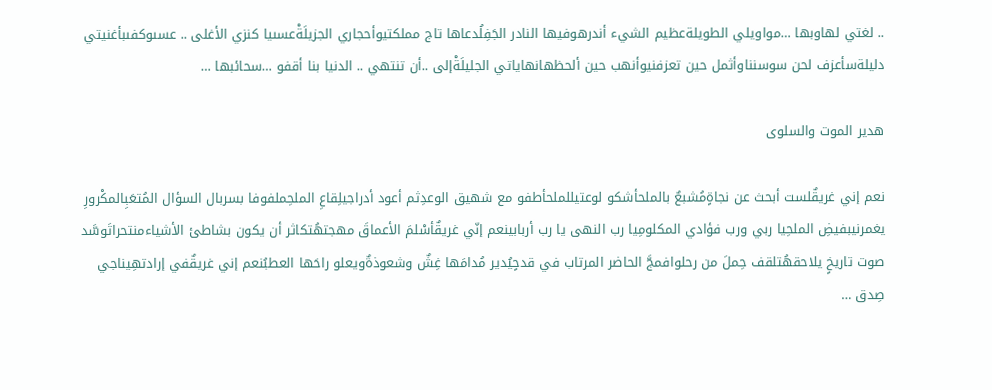.. لغتي لهاوبها …مواويلي الطويلةعظيم الشيء أندرهوفيها النادر الجَفِلُدعاها تاج مملكتيوأحجاري الجزيلَةْعسىيا كنزي الأغلى .. عسىوكفىبأغنيتي دليلةسأعزف لحن سوسنناوأثمل حين تعزفنيوأنهب حين ألحظهانهاياتي الجليلَةْإلى ..أن تنتهي .. الدنيا بنا أقفو …سحائبها …

هدير الموت والسلوى

نعم إني غريقٌلست أبحث عن نجاةٍمُشبعٌ بالملحأشكو لوعتيللملحأطفو مع شهيق الوعدِثم أعود أدراجيلِقاعِ الملحِملفوفا بسربال السؤال المُتعَبِالمكْرورِ يغمرنيبفيضِ الملحِيا ربي ورب فؤادي المكلومِيا رب النهى يا رب أربابينعم إنّي غريقٌأسْلمَ الأعماقَ مهجتهُتكاثر أن يكون بشاطئ الأشياءمنتحراتَوسَّد صوت تاريخٍ يلاحقهُتلقف حِملَ من رحلوافمجَّ الحاضر المرتاب في قدحٍيُدير مُدامَها غِشٌ وشعوذةٌويعلو راحَها العطبُنعم إني غريقٌفي إرادتهِيناجي صِدق …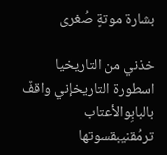بشارة موتةٍ صُغرى

خذني من التاريخيا اسطورة التاريخإني واقفٌ بالبابِوالأعتاب ترمُقنيبقسوتها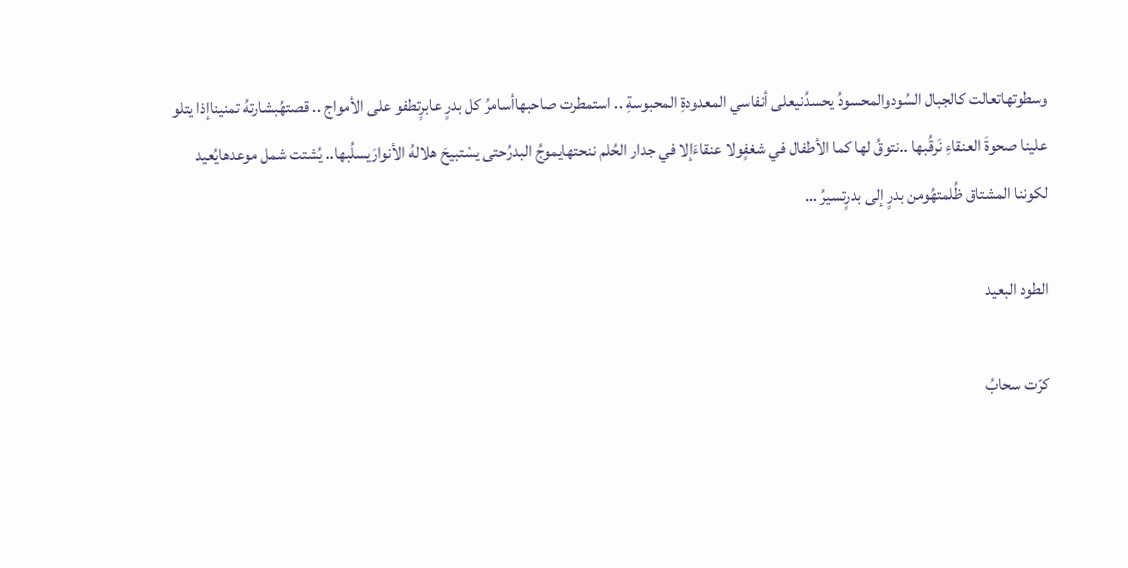وسطوتهاتعالت كالجبال السُودوالمحسودُ يحسدُنيعلى أنفاسي المعدودةِ المحبوسةِ .. استمطرت صاحبهاأسامرُ كل بدرٍ عابرٍتطفو على الأمواج .. قصتهُبشارتهُ تمنيناإذا يتلو علينا صحوةَ العنقاءِ نَرقُبها ..نتوقُ لها كما الأطفال في شغفٍولا عنقاءَإلا في جدار الحُلم ننحتهايموجُ البدرُحتى يسْتبيحَ هلالهُ الأنوارَيسلُبها.. يُشتت شمل موعدهايُعيد لكوننا المشتاق ظُلمتهُومن بدرٍ إلى بدرٍتسيرُ …

الطود البعيد

كرّت سحابُ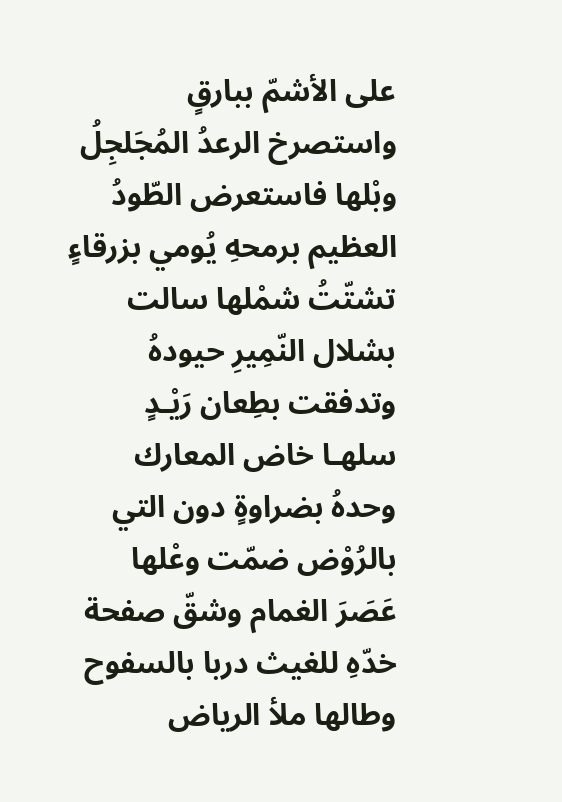على الأشمّ ببارقٍ واستصرخ الرعدُ المُجَلجِلُ وبْلها فاستعرض الطّودُ العظيم برمحهِ يُومي بزرقاءٍ تشتّتُ شمْلها سالت بشلال النّمِيرِ حيودهُ وتدفقت بطِعان رَيْـدٍ سلهـا خاض المعارك وحدهُ بضراوةٍ دون التي بالرُوْض ضمّت وعْلها عَصَرَ الغمام وشقّ صفحة خدّهِ للغيث دربا بالسفوح وطالها ملأ الرياض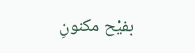بفيْح مكنونِ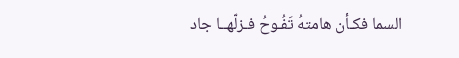السما فكـأن هامتهُ تَفُـوحُ فـزلّهــا جاد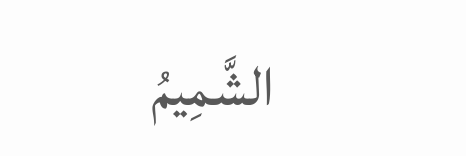الشَّمِيمُ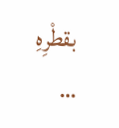بقطْرِهِ …